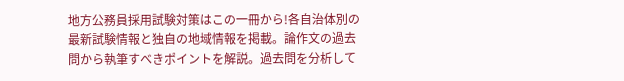地方公務員採用試験対策はこの一冊から!各自治体別の最新試験情報と独自の地域情報を掲載。論作文の過去問から執筆すべきポイントを解説。過去問を分析して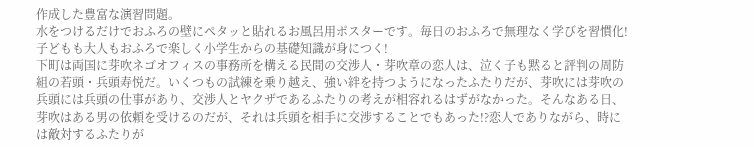作成した豊富な演習問題。
水をつけるだけでおふろの壁にペタッと貼れるお風呂用ポスターです。毎日のおふろで無理なく学びを習慣化!子どもも大人もおふろで楽しく小学生からの基礎知識が身につく!
下町は両国に芽吹ネゴオフィスの事務所を構える民間の交渉人・芽吹章の恋人は、泣く子も黙ると評判の周防組の若頭・兵頭寿悦だ。いくつもの試練を乗り越え、強い絆を持つようになったふたりだが、芽吹には芽吹の兵頭には兵頭の仕事があり、交渉人とヤクザであるふたりの考えが相容れるはずがなかった。そんなある日、芽吹はある男の依頼を受けるのだが、それは兵頭を相手に交渉することでもあった!?恋人でありながら、時には敵対するふたりが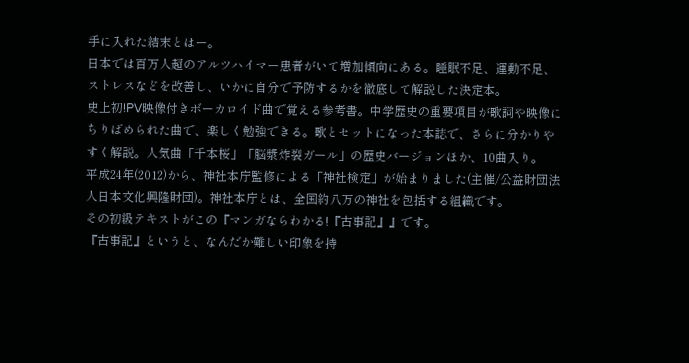手に入れた結末とはー。
日本では百万人超のアルツハイマー患者がいて増加傾向にある。睡眠不足、運動不足、ストレスなどを改善し、いかに自分で予防するかを徹底して解説した決定本。
史上初!PV映像付きボーカロイド曲で覚える参考書。中学歴史の重要項目が歌詞や映像にちりばめられた曲で、楽しく勉強できる。歌とセットになった本誌で、さらに分かりやすく解説。人気曲「千本桜」「脳漿炸裂ガール」の歴史バージョンほか、10曲入り。
平成24年(2012)から、神社本庁監修による「神社検定」が始まりました(主催/公益財団法人日本文化興隆財団)。神社本庁とは、全国約八万の神社を包括する組織です。
その初級テキストがこの『マンガならわかる!『古事記』』です。
『古事記』というと、なんだか難しい印象を持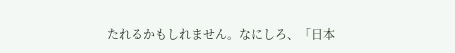たれるかもしれません。なにしろ、「日本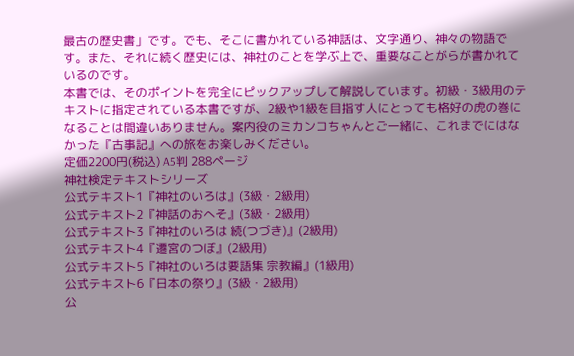最古の歴史書」です。でも、そこに書かれている神話は、文字通り、神々の物語です。また、それに続く歴史には、神社のことを学ぶ上で、重要なことがらが書かれているのです。
本書では、そのポイントを完全にピックアップして解説しています。初級・3級用のテキストに指定されている本書ですが、2級や1級を目指す人にとっても格好の虎の巻になることは間違いありません。案内役のミカンコちゃんとご一緒に、これまでにはなかった『古事記』への旅をお楽しみください。
定価2200円(税込) A5判 288ページ
神社検定テキストシリーズ
公式テキスト1『神社のいろは』(3級・2級用)
公式テキスト2『神話のおへそ』(3級・2級用)
公式テキスト3『神社のいろは 続(つづき)』(2級用)
公式テキスト4『遷宮のつぼ』(2級用)
公式テキスト5『神社のいろは要語集 宗教編』(1級用)
公式テキスト6『日本の祭り』(3級・2級用)
公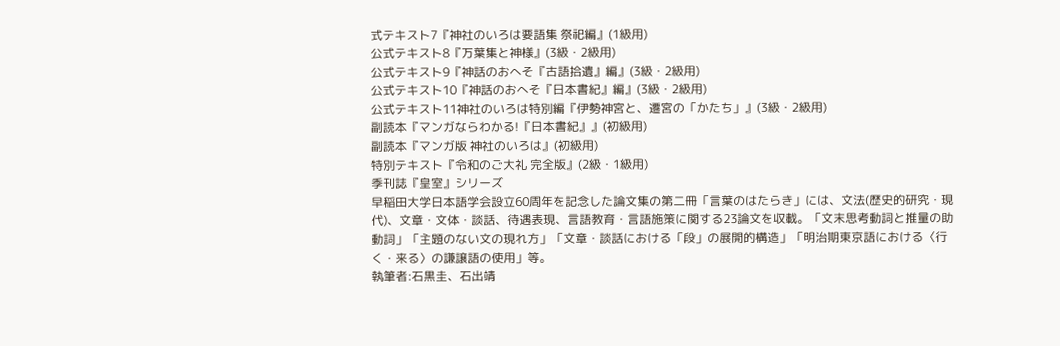式テキスト7『神社のいろは要語集 祭祀編』(1級用)
公式テキスト8『万葉集と神様』(3級・2級用)
公式テキスト9『神話のおへそ『古語拾遺』編』(3級・2級用)
公式テキスト10『神話のおへそ『日本書紀』編』(3級・2級用)
公式テキスト11神社のいろは特別編『伊勢神宮と、遷宮の「かたち」』(3級・2級用)
副読本『マンガならわかる!『日本書紀』』(初級用)
副読本『マンガ版 神社のいろは』(初級用)
特別テキスト『令和のご大礼 完全版』(2級・1級用)
季刊誌『皇室』シリーズ
早稲田大学日本語学会設立60周年を記念した論文集の第二冊「言葉のはたらき」には、文法(歴史的研究・現代)、文章・文体・談話、待遇表現、言語教育・言語施策に関する23論文を収載。「文末思考動詞と推量の助動詞」「主題のない文の現れ方」「文章・談話における「段」の展開的構造」「明治期東京語における〈行く・来る〉の謙譲語の使用」等。
執筆者:石黒圭、石出靖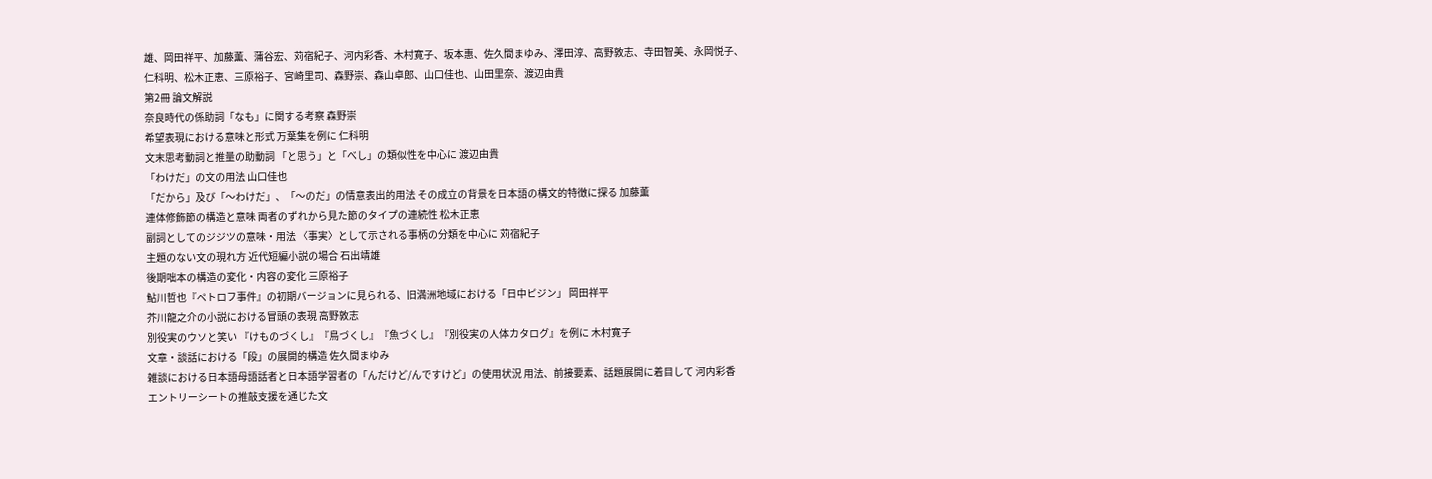雄、岡田祥平、加藤薫、蒲谷宏、苅宿紀子、河内彩香、木村寛子、坂本惠、佐久間まゆみ、澤田淳、高野敦志、寺田智美、永岡悦子、仁科明、松木正恵、三原裕子、宮崎里司、森野崇、森山卓郎、山口佳也、山田里奈、渡辺由貴
第2冊 論文解説
奈良時代の係助詞「なも」に関する考察 森野崇
希望表現における意味と形式 万葉集を例に 仁科明
文末思考動詞と推量の助動詞 「と思う」と「べし」の類似性を中心に 渡辺由貴
「わけだ」の文の用法 山口佳也
「だから」及び「〜わけだ」、「〜のだ」の情意表出的用法 その成立の背景を日本語の構文的特徴に探る 加藤薫
連体修飾節の構造と意味 両者のずれから見た節のタイプの連続性 松木正恵
副詞としてのジジツの意味・用法 〈事実〉として示される事柄の分類を中心に 苅宿紀子
主題のない文の現れ方 近代短編小説の場合 石出靖雄
後期咄本の構造の変化・内容の変化 三原裕子
鮎川哲也『ペトロフ事件』の初期バージョンに見られる、旧満洲地域における「日中ピジン」 岡田祥平
芥川龍之介の小説における冒頭の表現 高野敦志
別役実のウソと笑い 『けものづくし』『鳥づくし』『魚づくし』『別役実の人体カタログ』を例に 木村寛子
文章・談話における「段」の展開的構造 佐久間まゆみ
雑談における日本語母語話者と日本語学習者の「んだけど/んですけど」の使用状況 用法、前接要素、話題展開に着目して 河内彩香
エントリーシートの推敲支援を通じた文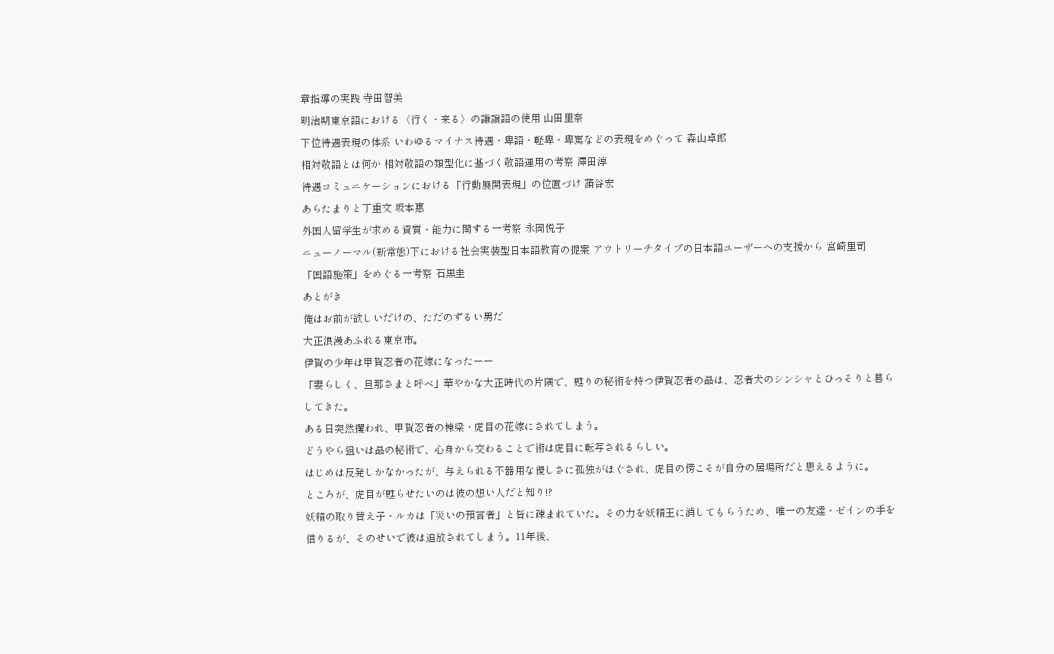章指導の実践 寺田智美
明治期東京語における〈行く・来る〉の謙譲語の使用 山田里奈
下位待遇表現の体系 いわゆるマイナス待遇・卑語・軽卑・卑罵などの表現をめぐって 森山卓郎
相対敬語とは何か 相対敬語の類型化に基づく敬語運用の考察 澤田淳
待遇コミュニケーションにおける「行動展開表現」の位置づけ 蒲谷宏
あらたまりと丁重文 坂本惠
外国人留学生が求める資質・能力に関する一考察 永岡悦子
ニューノーマル(新常態)下における社会実装型日本語教育の提案 アウトリーチタイプの日本語ユーザーへの支援から 宮崎里司
「国語施策」をめぐる一考察 石黒圭
あとがき
俺はお前が欲しいだけの、ただのずるい男だ
大正浪漫あふれる東京市。
伊賀の少年は甲賀忍者の花嫁になったーー
「妻らしく、旦那さまと呼べ」華やかな大正時代の片隅で、甦りの秘術を持つ伊賀忍者の晶は、忍者犬のシンシャとひっそりと暮らしてきた。
ある日突然攫われ、甲賀忍者の棟梁・虎目の花嫁にされてしまう。
どうやら狙いは晶の秘術で、心身から交わることで術は虎目に転写されるらしい。
はじめは反発しかなかったが、与えられる不器用な優しさに孤独がほぐされ、虎目の傍こそが自分の居場所だと思えるように。
ところが、虎目が甦らせたいのは彼の想い人だと知り!?
妖精の取り替え子・ルカは「災いの預言者」と皆に疎まれていた。その力を妖精王に消してもらうため、唯一の友達・ゼインの手を借りるが、そのせいで彼は追放されてしまう。11年後、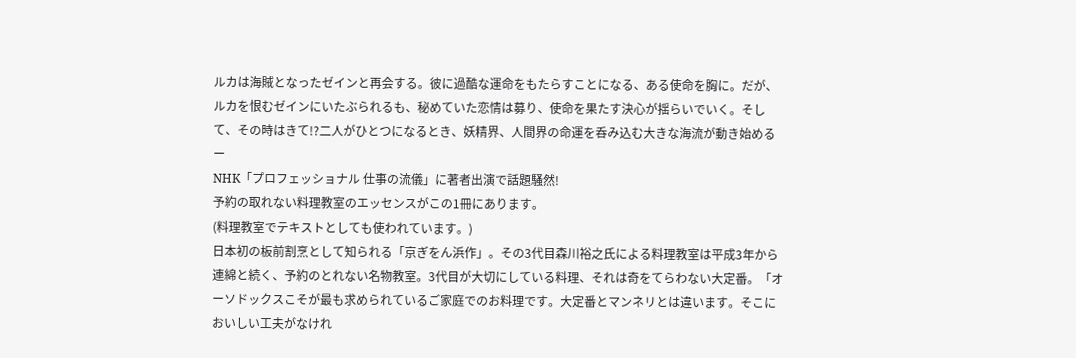ルカは海賊となったゼインと再会する。彼に過酷な運命をもたらすことになる、ある使命を胸に。だが、ルカを恨むゼインにいたぶられるも、秘めていた恋情は募り、使命を果たす決心が揺らいでいく。そして、その時はきて!?二人がひとつになるとき、妖精界、人間界の命運を呑み込む大きな海流が動き始めるー
NHK「プロフェッショナル 仕事の流儀」に著者出演で話題騒然!
予約の取れない料理教室のエッセンスがこの1冊にあります。
(料理教室でテキストとしても使われています。)
日本初の板前割烹として知られる「京ぎをん浜作」。その3代目森川裕之氏による料理教室は平成3年から連綿と続く、予約のとれない名物教室。3代目が大切にしている料理、それは奇をてらわない大定番。「オーソドックスこそが最も求められているご家庭でのお料理です。大定番とマンネリとは違います。そこにおいしい工夫がなけれ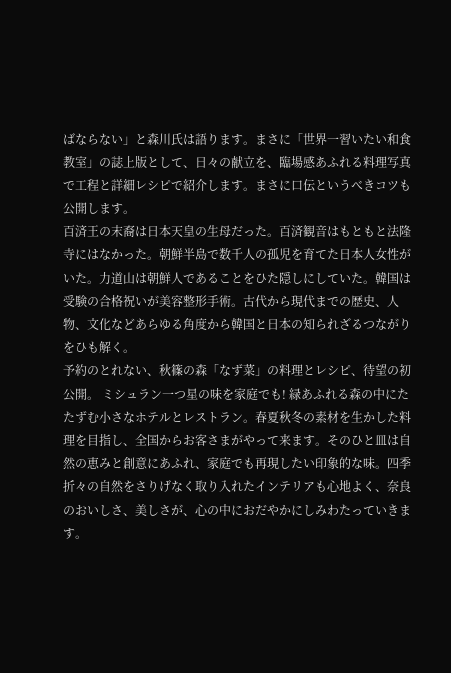ばならない」と森川氏は語ります。まさに「世界一習いたい和食教室」の誌上版として、日々の献立を、臨場感あふれる料理写真で工程と詳細レシピで紹介します。まさに口伝というべきコツも公開します。
百済王の末裔は日本天皇の生母だった。百済観音はもともと法隆寺にはなかった。朝鮮半島で数千人の孤児を育てた日本人女性がいた。力道山は朝鮮人であることをひた隠しにしていた。韓国は受験の合格祝いが美容整形手術。古代から現代までの歴史、人物、文化などあらゆる角度から韓国と日本の知られざるつながりをひも解く。
予約のとれない、秋篠の森「なず菜」の料理とレシピ、待望の初公開。 ミシュラン一つ星の味を家庭でも! 緑あふれる森の中にたたずむ小さなホテルとレストラン。春夏秋冬の素材を生かした料理を目指し、全国からお客さまがやって来ます。そのひと皿は自然の恵みと創意にあふれ、家庭でも再現したい印象的な味。四季折々の自然をさりげなく取り入れたインテリアも心地よく、奈良のおいしさ、美しさが、心の中におだやかにしみわたっていきます。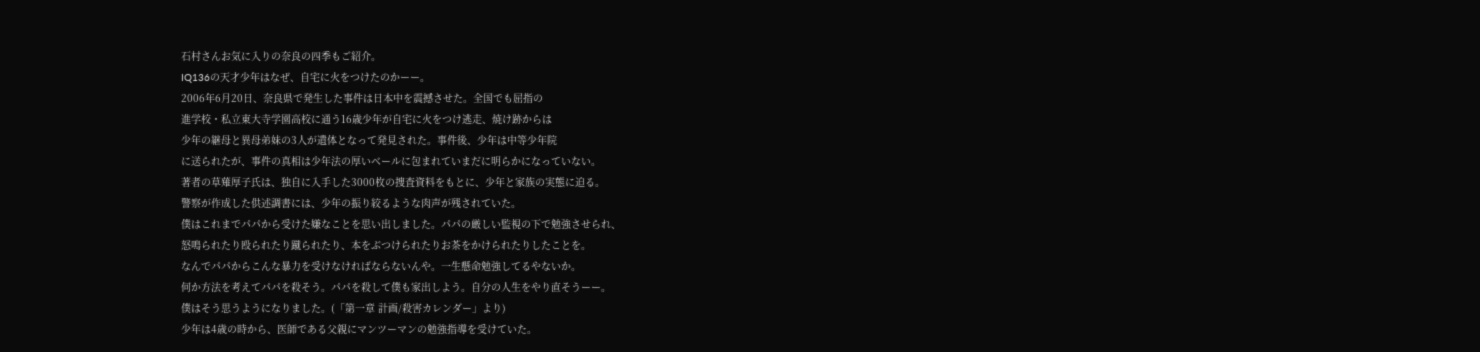石村さんお気に入りの奈良の四季もご紹介。
IQ136の天才少年はなぜ、自宅に火をつけたのかーー。
2006年6月20日、奈良県で発生した事件は日本中を震撼させた。全国でも屈指の
進学校・私立東大寺学園高校に通う16歳少年が自宅に火をつけ逃走、焼け跡からは
少年の継母と異母弟妹の3人が遺体となって発見された。事件後、少年は中等少年院
に送られたが、事件の真相は少年法の厚いベールに包まれていまだに明らかになっていない。
著者の草薙厚子氏は、独自に入手した3000枚の捜査資料をもとに、少年と家族の実態に迫る。
警察が作成した供述調書には、少年の振り絞るような肉声が残されていた。
僕はこれまでパパから受けた嫌なことを思い出しました。パパの厳しい監視の下で勉強させられ、
怒鳴られたり殴られたり蹴られたり、本をぶつけられたりお茶をかけられたりしたことを。
なんでパパからこんな暴力を受けなければならないんや。一生懸命勉強してるやないか。
何か方法を考えてパパを殺そう。パパを殺して僕も家出しよう。自分の人生をやり直そうーー。
僕はそう思うようになりました。(「第一章 計画/殺害カレンダー」より)
少年は4歳の時から、医師である父親にマンツーマンの勉強指導を受けていた。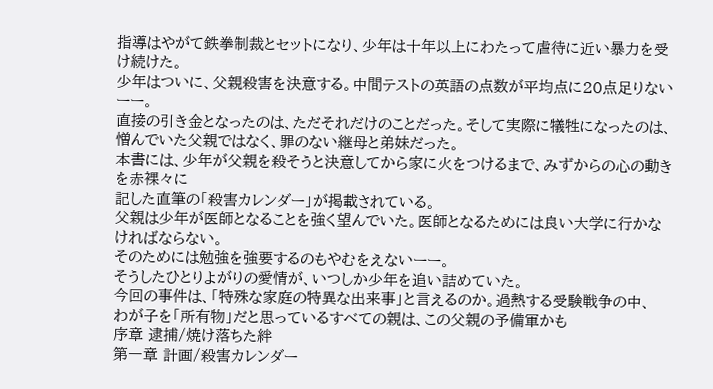指導はやがて鉄拳制裁とセットになり、少年は十年以上にわたって虐待に近い暴力を受け続けた。
少年はついに、父親殺害を決意する。中間テストの英語の点数が平均点に20点足りないーー。
直接の引き金となったのは、ただそれだけのことだった。そして実際に犠牲になったのは、
憎んでいた父親ではなく、罪のない継母と弟妹だった。
本書には、少年が父親を殺そうと決意してから家に火をつけるまで、みずからの心の動きを赤裸々に
記した直筆の「殺害カレンダー」が掲載されている。
父親は少年が医師となることを強く望んでいた。医師となるためには良い大学に行かなければならない。
そのためには勉強を強要するのもやむをえないーー。
そうしたひとりよがりの愛情が、いつしか少年を追い詰めていた。
今回の事件は、「特殊な家庭の特異な出来事」と言えるのか。過熱する受験戦争の中、
わが子を「所有物」だと思っているすべての親は、この父親の予備軍かも
序章 逮捕/焼け落ちた絆
第一章 計画/殺害カレンダー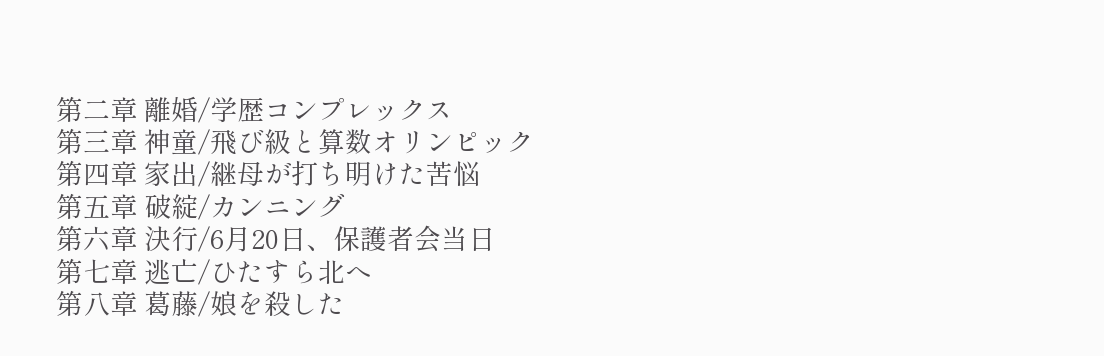第二章 離婚/学歴コンプレックス
第三章 神童/飛び級と算数オリンピック
第四章 家出/継母が打ち明けた苦悩
第五章 破綻/カンニング
第六章 決行/6月20日、保護者会当日
第七章 逃亡/ひたすら北へ
第八章 葛藤/娘を殺した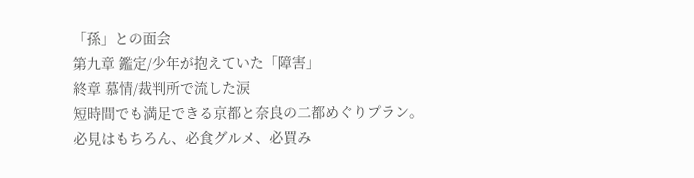「孫」との面会
第九章 鑑定/少年が抱えていた「障害」
終章 慕情/裁判所で流した涙
短時間でも満足できる京都と奈良の二都めぐりプラン。必見はもちろん、必食グルメ、必買み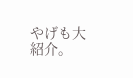やげも大紹介。